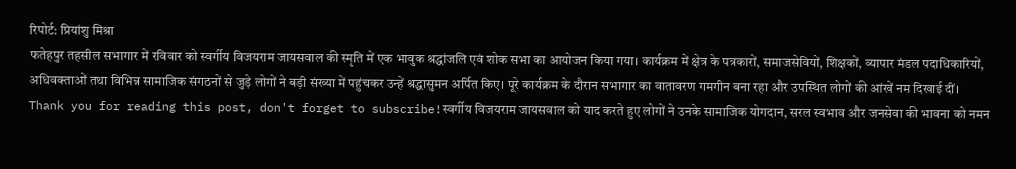रिपोर्ट: प्रियांशु मिश्रा
फतेहपुर तहसील सभागार में रविवार को स्वर्गीय विजयराम जायसवाल की स्मृति में एक भावुक श्रद्धांजलि एवं शोक सभा का आयोजन किया गया। कार्यक्रम में क्षेत्र के पत्रकारों, समाजसेवियों, शिक्षकों, व्यापार मंडल पदाधिकारियों, अधिवक्ताओं तथा विभिन्न सामाजिक संगठनों से जुड़े लोगों ने बड़ी संख्या में पहुंचकर उन्हें श्रद्धासुमन अर्पित किए। पूरे कार्यक्रम के दौरान सभागार का वातावरण गमगीन बना रहा और उपस्थित लोगों की आंखें नम दिखाई दीं।
Thank you for reading this post, don't forget to subscribe!स्वर्गीय विजयराम जायसवाल को याद करते हुए लोगों ने उनके सामाजिक योगदान, सरल स्वभाव और जनसेवा की भावना को नमन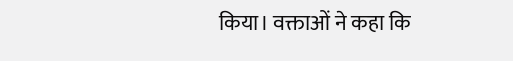किया। वक्ताओं ने कहा कि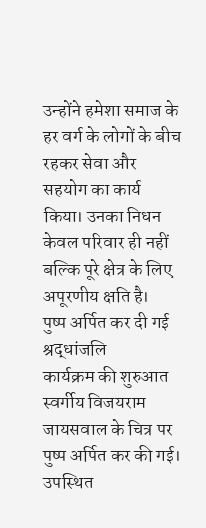उन्होंने हमेशा समाज के हर वर्ग के लोगों के बीच रहकर सेवा और सहयोग का कार्य किया। उनका निधन केवल परिवार ही नहीं बल्कि पूरे क्षेत्र के लिए अपूरणीय क्षति है।
पुष्प अर्पित कर दी गई श्रद्धांजलि
कार्यक्रम की शुरुआत स्वर्गीय विजयराम जायसवाल के चित्र पर पुष्प अर्पित कर की गई। उपस्थित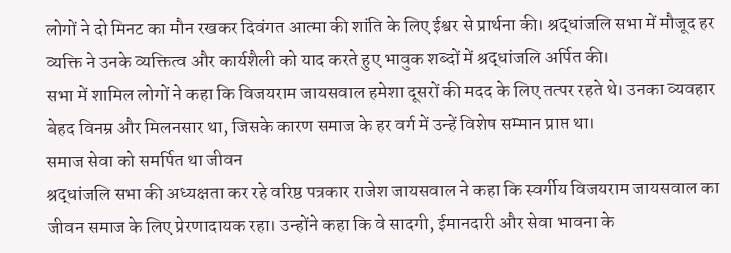लोगों ने दो मिनट का मौन रखकर दिवंगत आत्मा की शांति के लिए ईश्वर से प्रार्थना की। श्रद्धांजलि सभा में मौजूद हर व्यक्ति ने उनके व्यक्तित्व और कार्यशैली को याद करते हुए भावुक शब्दों में श्रद्धांजलि अर्पित की।
सभा में शामिल लोगों ने कहा कि विजयराम जायसवाल हमेशा दूसरों की मदद के लिए तत्पर रहते थे। उनका व्यवहार बेहद विनम्र और मिलनसार था, जिसके कारण समाज के हर वर्ग में उन्हें विशेष सम्मान प्राप्त था।
समाज सेवा को समर्पित था जीवन
श्रद्धांजलि सभा की अध्यक्षता कर रहे वरिष्ठ पत्रकार राजेश जायसवाल ने कहा कि स्वर्गीय विजयराम जायसवाल का जीवन समाज के लिए प्रेरणादायक रहा। उन्होंने कहा कि वे सादगी, ईमानदारी और सेवा भावना के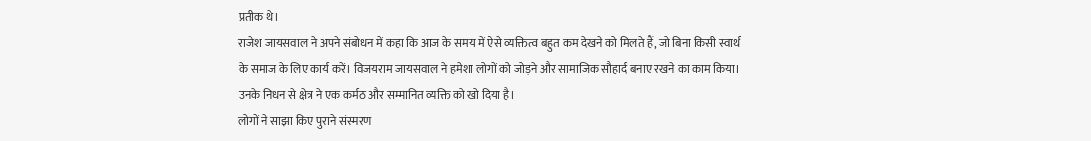प्रतीक थे।
राजेश जायसवाल ने अपने संबोधन में कहा कि आज के समय में ऐसे व्यक्तित्व बहुत कम देखने को मिलते हैं, जो बिना किसी स्वार्थ के समाज के लिए कार्य करें। विजयराम जायसवाल ने हमेशा लोगों को जोड़ने और सामाजिक सौहार्द बनाए रखने का काम किया। उनके निधन से क्षेत्र ने एक कर्मठ और सम्मानित व्यक्ति को खो दिया है।
लोगों ने साझा किए पुराने संस्मरण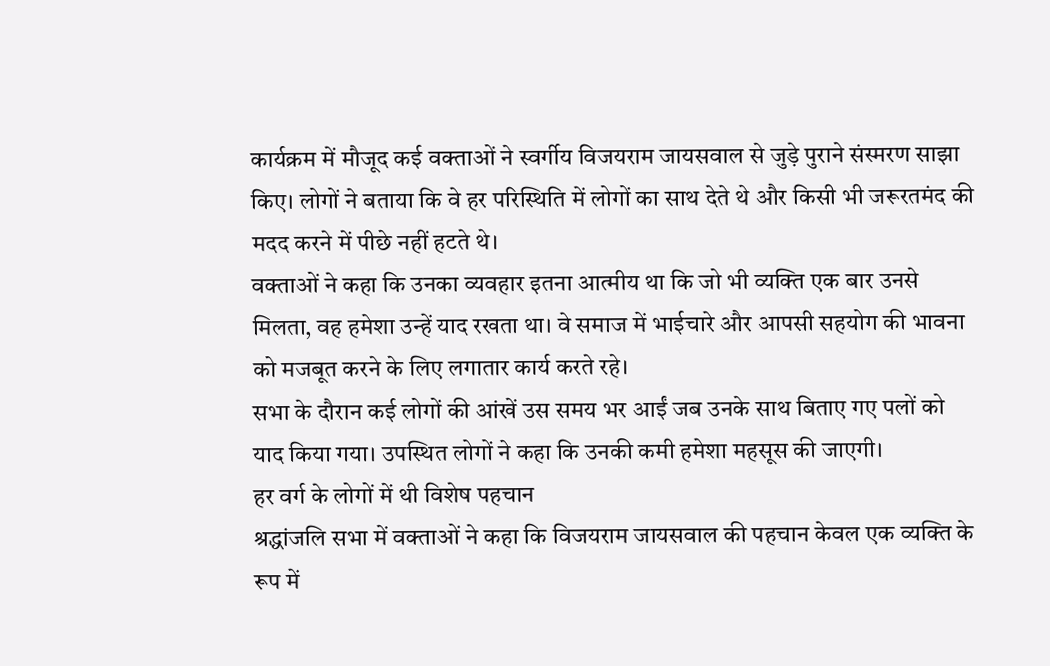कार्यक्रम में मौजूद कई वक्ताओं ने स्वर्गीय विजयराम जायसवाल से जुड़े पुराने संस्मरण साझा किए। लोगों ने बताया कि वे हर परिस्थिति में लोगों का साथ देते थे और किसी भी जरूरतमंद की मदद करने में पीछे नहीं हटते थे।
वक्ताओं ने कहा कि उनका व्यवहार इतना आत्मीय था कि जो भी व्यक्ति एक बार उनसे मिलता, वह हमेशा उन्हें याद रखता था। वे समाज में भाईचारे और आपसी सहयोग की भावना को मजबूत करने के लिए लगातार कार्य करते रहे।
सभा के दौरान कई लोगों की आंखें उस समय भर आईं जब उनके साथ बिताए गए पलों को याद किया गया। उपस्थित लोगों ने कहा कि उनकी कमी हमेशा महसूस की जाएगी।
हर वर्ग के लोगों में थी विशेष पहचान
श्रद्धांजलि सभा में वक्ताओं ने कहा कि विजयराम जायसवाल की पहचान केवल एक व्यक्ति के रूप में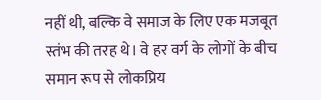नहीं थी, बल्कि वे समाज के लिए एक मजबूत स्तंभ की तरह थे। वे हर वर्ग के लोगों के बीच समान रूप से लोकप्रिय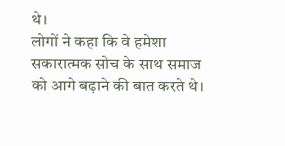थे।
लोगों ने कहा कि वे हमेशा सकारात्मक सोच के साथ समाज को आगे बढ़ाने की बात करते थे।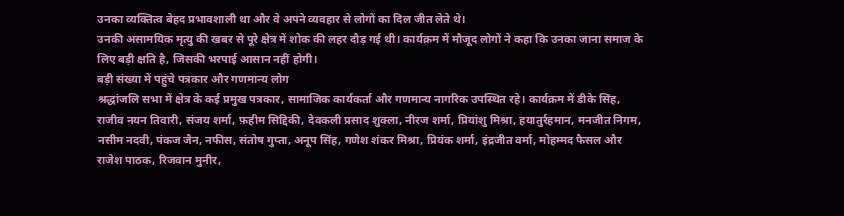उनका व्यक्तित्व बेहद प्रभावशाली था और वे अपने व्यवहार से लोगों का दिल जीत लेते थे।
उनकी असामयिक मृत्यु की खबर से पूरे क्षेत्र में शोक की लहर दौड़ गई थी। कार्यक्रम में मौजूद लोगों ने कहा कि उनका जाना समाज के लिए बड़ी क्षति है, जिसकी भरपाई आसान नहीं होगी।
बड़ी संख्या में पहुंचे पत्रकार और गणमान्य लोग
श्रद्धांजलि सभा में क्षेत्र के कई प्रमुख पत्रकार, सामाजिक कार्यकर्ता और गणमान्य नागरिक उपस्थित रहे। कार्यक्रम में डीके सिंह, राजीव नयन तिवारी, संजय शर्मा, फ़हीम सिद्दिकी, देवकली प्रसाद शुक्ला, नीरज शर्मा, प्रियांशु मिश्रा, हयातुर्रहमान, मनजीत निगम, नसीम नदवी, पंकज जैन, नफीस, संतोष गुप्ता, अनूप सिंह, गणेश शंकर मिश्रा, प्रियंक शर्मा, इंद्रजीत वर्मा, मोहम्मद फैसल और राजेश पाठक, रिजवान मुनीर,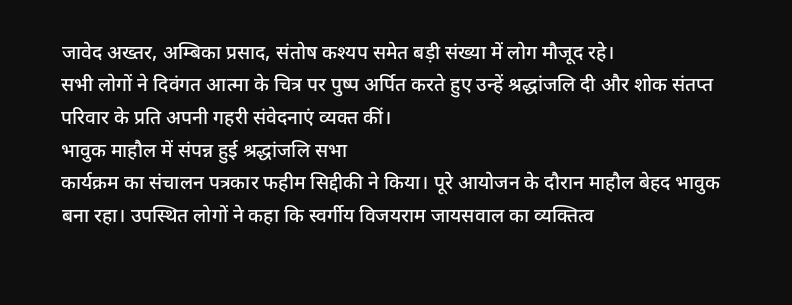जावेद अख्तर, अम्बिका प्रसाद, संतोष कश्यप समेत बड़ी संख्या में लोग मौजूद रहे।
सभी लोगों ने दिवंगत आत्मा के चित्र पर पुष्प अर्पित करते हुए उन्हें श्रद्धांजलि दी और शोक संतप्त परिवार के प्रति अपनी गहरी संवेदनाएं व्यक्त कीं।
भावुक माहौल में संपन्न हुई श्रद्धांजलि सभा
कार्यक्रम का संचालन पत्रकार फहीम सिद्दीकी ने किया। पूरे आयोजन के दौरान माहौल बेहद भावुक बना रहा। उपस्थित लोगों ने कहा कि स्वर्गीय विजयराम जायसवाल का व्यक्तित्व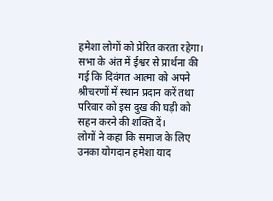हमेशा लोगों को प्रेरित करता रहेगा।
सभा के अंत में ईश्वर से प्रार्थना की गई कि दिवंगत आत्मा को अपने श्रीचरणों में स्थान प्रदान करें तथा परिवार को इस दुख की घड़ी को सहन करने की शक्ति दें।
लोगों ने कहा कि समाज के लिए उनका योगदान हमेशा याद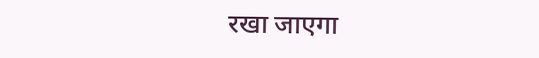रखा जाएगा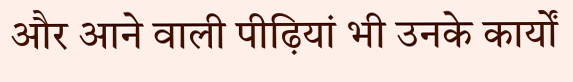और आने वाली पीढ़ियां भी उनके कार्यों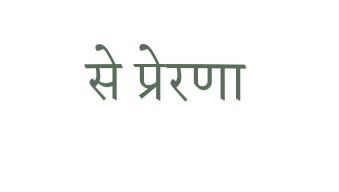से प्रेरणा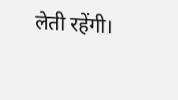लेती रहेंगी।